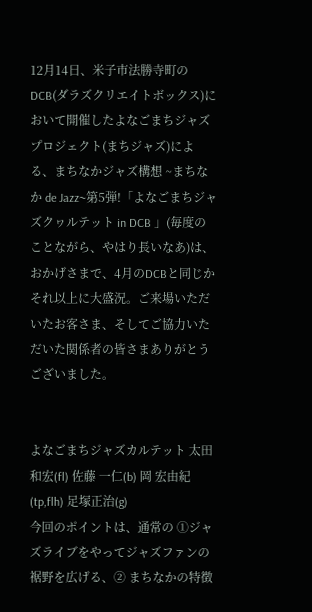12月14日、米子市法勝寺町のDCB(ダラズクリエイトボックス)において開催したよなごまちジャズプロジェクト(まちジャズ)による、まちなかジャズ構想 ~まちなか de Jazz~第5弾!「よなごまちジャズクヮルテット in DCB 」(毎度のことながら、やはり長いなあ)は、おかげさまで、4月のDCBと同じかそれ以上に大盛況。ご来場いただいたお客さま、そしてご協力いただいた関係者の皆さまありがとうございました。


よなごまちジャズカルテット 太田 和宏(fl) 佐藤 一仁(b) 岡 宏由紀(tp,flh) 足塚正治(g)
今回のポイントは、通常の ①ジャズライブをやってジャズファンの裾野を広げる、② まちなかの特徴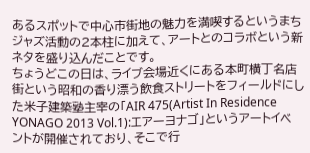あるスポットで中心市街地の魅力を満喫するというまちジャズ活動の2本柱に加えて、アートとのコラボという新ネタを盛り込んだことです。
ちょうどこの日は、ライブ会場近くにある本町横丁名店街という昭和の香り漂う飲食ストリートをフィールドにした米子建築塾主宰の「AIR 475(Artist In Residence YONAGO 2013 Vol.1):エアーヨナゴ」というアートイベントが開催されており、そこで行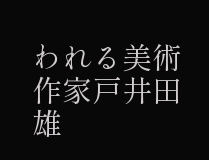われる美術作家戸井田 雄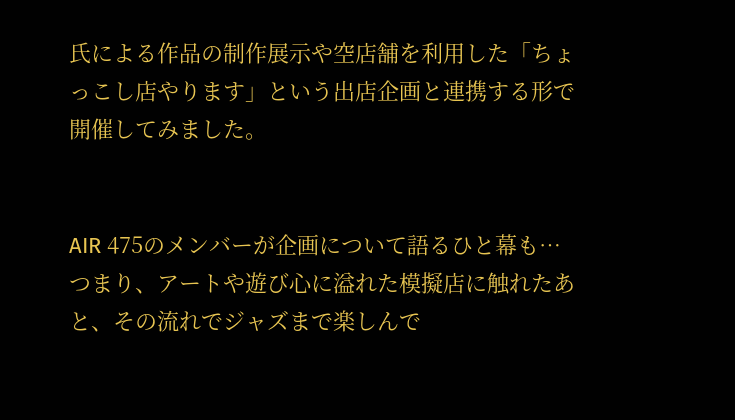氏による作品の制作展示や空店舗を利用した「ちょっこし店やります」という出店企画と連携する形で開催してみました。


AIR 475のメンバーが企画について語るひと幕も…
つまり、アートや遊び心に溢れた模擬店に触れたあと、その流れでジャズまで楽しんで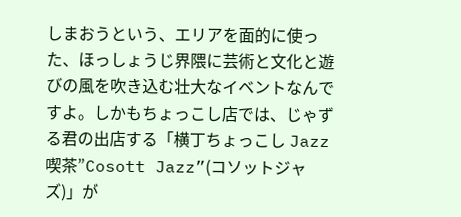しまおうという、エリアを面的に使った、ほっしょうじ界隈に芸術と文化と遊びの風を吹き込む壮大なイベントなんですよ。しかもちょっこし店では、じゃずる君の出店する「横丁ちょっこし Jazz喫茶”Cosott Jazz”(コソットジャズ)」が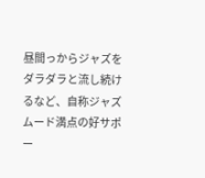昼間っからジャズをダラダラと流し続けるなど、自称ジャズムード満点の好サポー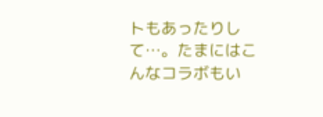トもあったりして…。たまにはこんなコラボもい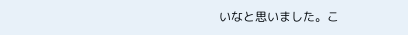いなと思いました。こ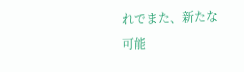れでまた、新たな可能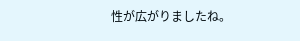性が広がりましたね。